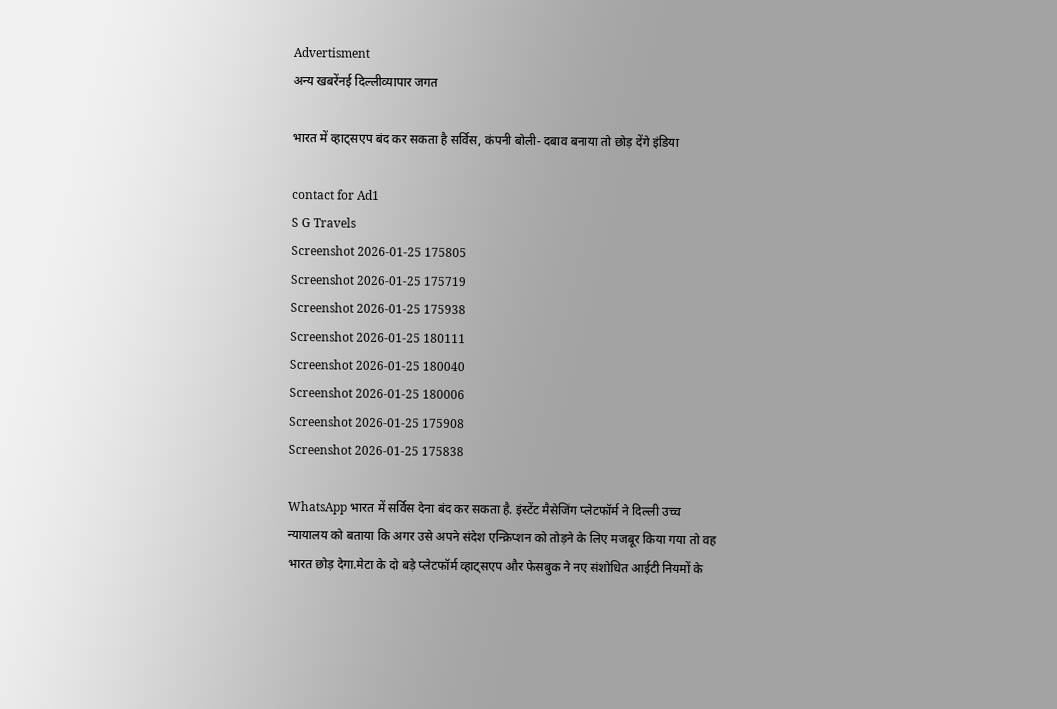Advertisment
अन्य खबरेंनई दिल्लीव्यापार जगत

भारत में व्हाट्सएप बंद कर सकता है सर्विस, कंपनी बोली- दबाव बनाया तो छोड़ देंगे इंडिया

contact for Ad1
S G Travels
Screenshot 2026-01-25 175805
Screenshot 2026-01-25 175719
Screenshot 2026-01-25 175938
Screenshot 2026-01-25 180111
Screenshot 2026-01-25 180040
Screenshot 2026-01-25 180006
Screenshot 2026-01-25 175908
Screenshot 2026-01-25 175838

WhatsApp भारत में सर्विस देना बंद कर सकता है. इंस्टेंट मैसेजिंग प्लेटफॉर्म ने दिल्ली उच्च न्यायालय को बताया कि अगर उसे अपने संदेश एन्क्रिप्शन को तोड़ने के लिए मजबूर किया गया तो वह भारत छोड़ देगा.मेटा के दो बड़े प्लेटफॉर्म व्हाट्सएप और फेसबुक ने नए संशोधित आईटी नियमों के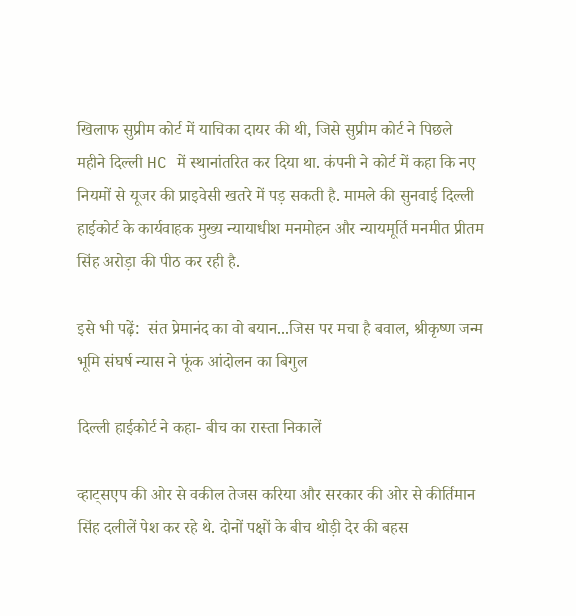खिलाफ सुप्रीम कोर्ट में याचिका दायर की थी, जिसे सुप्रीम कोर्ट ने पिछले महीने दिल्ली HC में स्थानांतरित कर दिया था. कंपनी ने कोर्ट में कहा कि नए नियमों से यूजर की प्राइवेसी खतरे में पड़ सकती है. मामले की सुनवाई दिल्ली हाईकोर्ट के कार्यवाहक मुख्य न्यायाधीश मनमोहन और न्यायमूर्ति मनमीत प्रीतम सिंह अरोड़ा की पीठ कर रही है.

इसे भी पढ़ें:  संत प्रेमानंद का वो बयान...जिस पर मचा है बवाल, श्रीकृष्ण जन्म भूमि संघर्ष न्यास ने फूंक आंदोलन का बिगुल

दिल्ली हाईकोर्ट ने कहा- बीच का रास्ता निकालें

व्हाट्सएप की ओर से वकील तेजस करिया और सरकार की ओर से कीर्तिमान सिंह दलीलें पेश कर रहे थे. दोनों पक्षों के बीच थोड़ी देर की बहस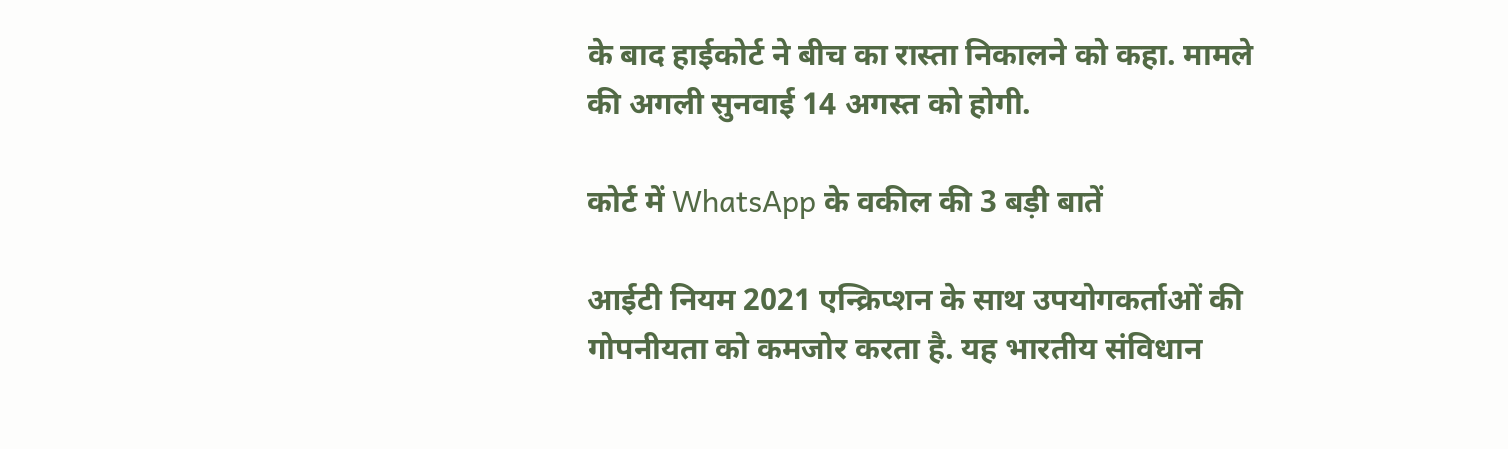के बाद हाईकोर्ट ने बीच का रास्ता निकालने को कहा. मामले की अगली सुनवाई 14 अगस्त को होगी.

कोर्ट में WhatsApp के वकील की 3 बड़ी बातें

आईटी नियम 2021 एन्क्रिप्शन के साथ उपयोगकर्ताओं की गोपनीयता को कमजोर करता है. यह भारतीय संविधान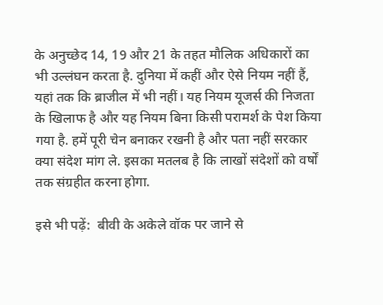के अनुच्छेद 14, 19 और 21 के तहत मौलिक अधिकारों का भी उल्लंघन करता है. दुनिया में कहीं और ऐसे नियम नहीं हैं, यहां तक कि ब्राजील में भी नहीं। यह नियम यूजर्स की निजता के खिलाफ है और यह नियम बिना किसी परामर्श के पेश किया गया है. हमें पूरी चेन बनाकर रखनी है और पता नहीं सरकार क्या संदेश मांग ले. इसका मतलब है कि लाखों संदेशों को वर्षों तक संग्रहीत करना होगा.

इसे भी पढ़ें:  बीवी के अकेले वॉक पर जाने से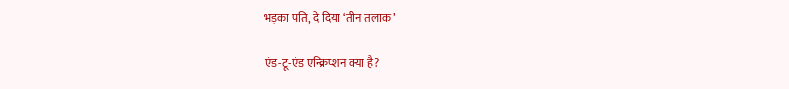भड़का पति, दे दिया ‘तीन तलाक’

एंड-टू-एंड एन्क्रिप्शन क्या है?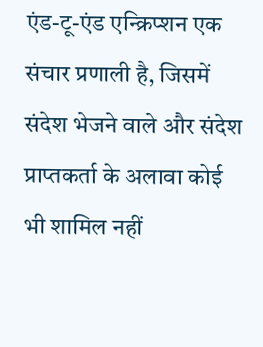एंड-टू-एंड एन्क्रिप्शन एक संचार प्रणाली है, जिसमें संदेश भेजने वाले और संदेश प्राप्तकर्ता के अलावा कोई भी शामिल नहीं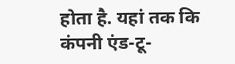होता है. यहां तक कि कंपनी एंड-टू-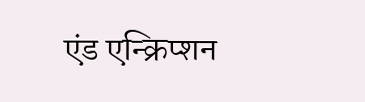एंड एन्क्रिप्शन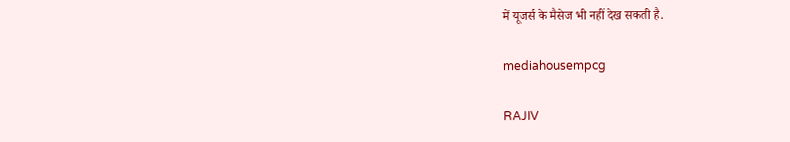में यूजर्स के मैसेज भी नहीं देख सकती है.

mediahousempcg

RAJIV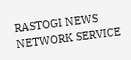RASTOGI NEWS NETWORK SERVICE